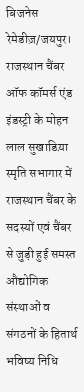बिजनेस रेमेडीज़/जयपुर। राजस्थान चैंबर ऑफ कॉमर्स एंड इंडस्ट्री के मोहन लाल सुखाडिय़ा स्मृति सभागार में राजस्थान चैंबर के सदस्यों एवं चैंबर से जुड़ी हुई समस्त औद्योगिक संस्थाओं व संगठनों के हितार्थ भविष्य निधि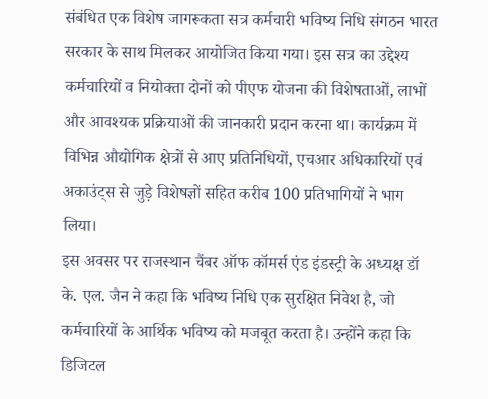संबंधित एक विशेष जागरूकता सत्र कर्मचारी भविष्य निधि संगठन भारत सरकार के साथ मिलकर आयोजित किया गया। इस सत्र का उद्देश्य कर्मचारियों व नियोक्ता दोनों को पीएफ योजना की विशेषताओं, लाभों और आवश्यक प्रक्रियाओं की जानकारी प्रदान करना था। कार्यक्रम में विभिन्न औद्योगिक क्षेत्रों से आए प्रतिनिधियों, एचआर अधिकारियों एवं अकाउंट्स से जुड़े विशेषज्ञों सहित करीब 100 प्रतिभागियों ने भाग लिया।
इस अवसर पर राजस्थान चैंबर ऑफ कॉमर्स एंड इंडस्ट्री के अध्यक्ष डॉ के. एल. जैन ने कहा कि भविष्य निधि एक सुरक्षित निवेश है, जो कर्मचारियों के आर्थिक भविष्य को मजबूत करता है। उन्होंने कहा कि डिजिटल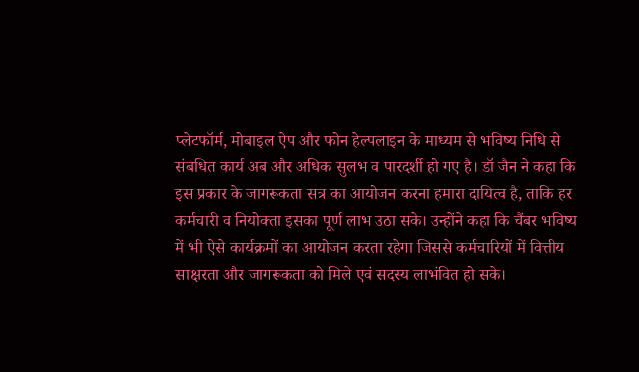प्लेटफॉर्म, मोबाइल ऐप और फोन हेल्पलाइन के माध्यम से भविष्य निधि से संबधित कार्य अब और अधिक सुलभ व पारदर्शी हो गए है। डॉ जैन ने कहा कि इस प्रकार के जागरूकता सत्र का आयोजन करना हमारा दायित्व है, ताकि हर कर्मचारी व नियोक्ता इसका पूर्ण लाभ उठा सके। उन्होंने कहा कि चैंबर भविष्य में भी ऐसे कार्यक्रमों का आयोजन करता रहेगा जिससे कर्मचारियों में वित्तीय साक्षरता और जागरूकता को मिले एवं सदस्य लाभंवित हो सके।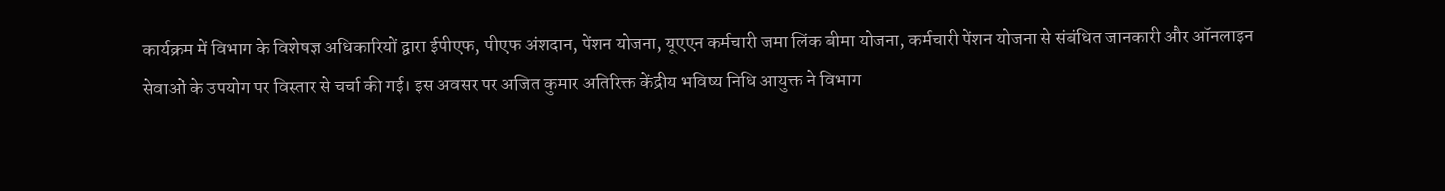कार्यक्रम में विभाग के विशेषज्ञ अधिकारियों द्वारा ईपीएफ, पीएफ अंशदान, पेंशन योजना, यूएएन कर्मचारी जमा लिंक बीमा योजना, कर्मचारी पेंशन योजना से संबंधित जानकारी और ऑनलाइन सेवाओं के उपयोग पर विस्तार से चर्चा की गई। इस अवसर पर अजित कुमार अतिरिक्त केंद्रीय भविष्य निधि आयुक्त ने विभाग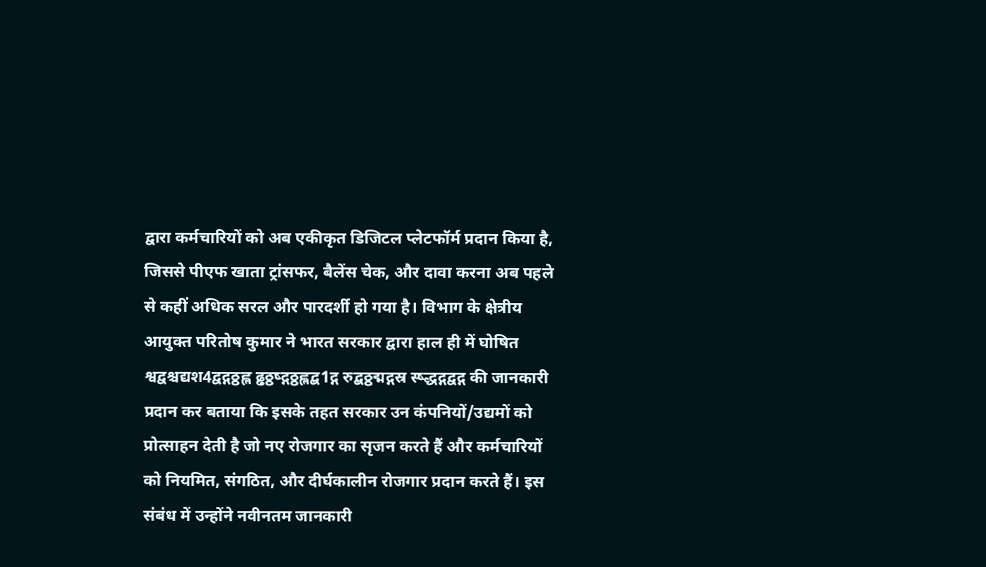द्वारा कर्मचारियों को अब एकीकृत डिजिटल प्लेटफॉर्म प्रदान किया है, जिससे पीएफ खाता ट्रांसफर, बैलेंस चेक, और दावा करना अब पहले से कहीं अधिक सरल और पारदर्शी हो गया है। विभाग के क्षेत्रीय आयुक्त परितोष कुमार ने भारत सरकार द्वारा हाल ही में घोषित श्वद्वश्चद्यश4द्वद्गठ्ठह्ल ढ्ढठ्ठष्द्गठ्ठह्लद्ब1द्ग रुद्बठ्ठद्मद्गस्र स्ष्द्धद्गद्वद्ग की जानकारी प्रदान कर बताया कि इसके तहत सरकार उन कंपनियों/उद्यमों को प्रोत्साहन देती है जो नए रोजगार का सृजन करते हैं और कर्मचारियों को नियमित, संगठित, और दीर्घकालीन रोजगार प्रदान करते हैं। इस संबंध में उन्होंने नवीनतम जानकारी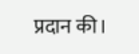प्रदान की।